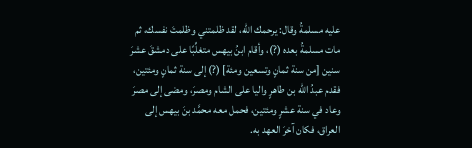عليه مسلمةُ وقال: يرحمك الله، لقد ظلمتني وظلمتَ نفسك، ثم مات مسلمةُ بعده (?)، وأقام ابنُ بيهس متغلِّبًا على دمشقَ عشرَ سنين [من سنة ثمانٍ وتسعين ومئة] (?) إلى سنة ثمانٍ ومئتين، فقدم عبدُ الله بن طاهرٍ واليا على الشام ومصرَ، ومضى إلى مصرَ وعاد في سنة عشرٍ ومئتين، فحمل معه محمَّد بنَ بيهس إلى العراق، فكان آخرَ العهد به.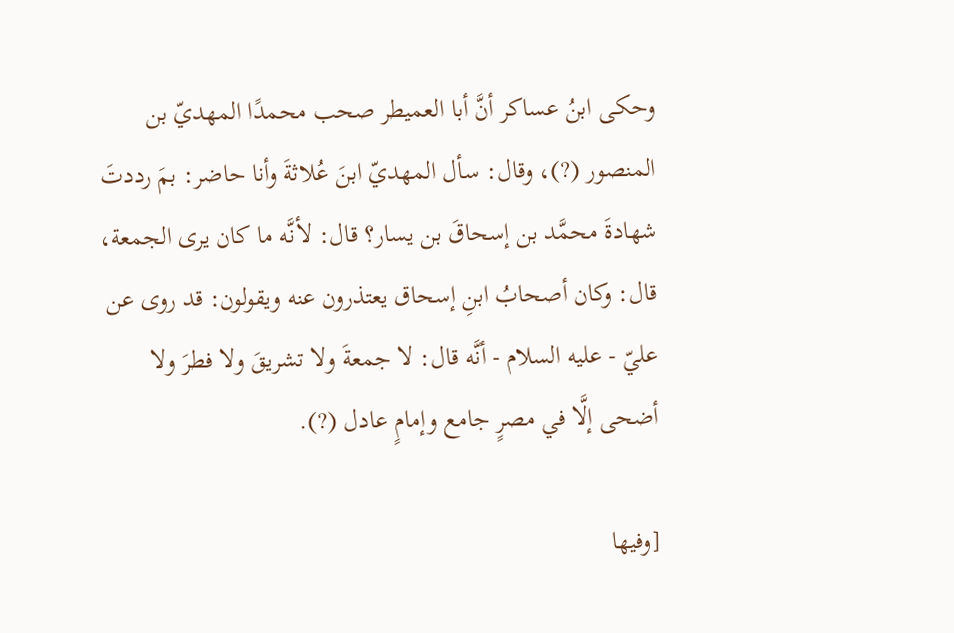وحكى ابنُ عساكر أنَّ أبا العميطر صحب محمدًا المهديّ بن المنصور (?)، وقال: سأل المهديّ ابنَ عُلاثةَ وأنا حاضر: بمَ رددتَ شهادةَ محمَّد بن إسحاقَ بن يسار؟ قال: لأنَّه ما كان يرى الجمعة، قال: وكان أصحابُ ابنِ إسحاق يعتذرون عنه ويقولون: قد روى عن عليّ - عليه السلام - أنَّه قال: لا جمعةَ ولا تشريقَ ولا فطرَ ولا أضحى إلَّا في مصرٍ جامع وإمامٍ عادل (?).

[وفيها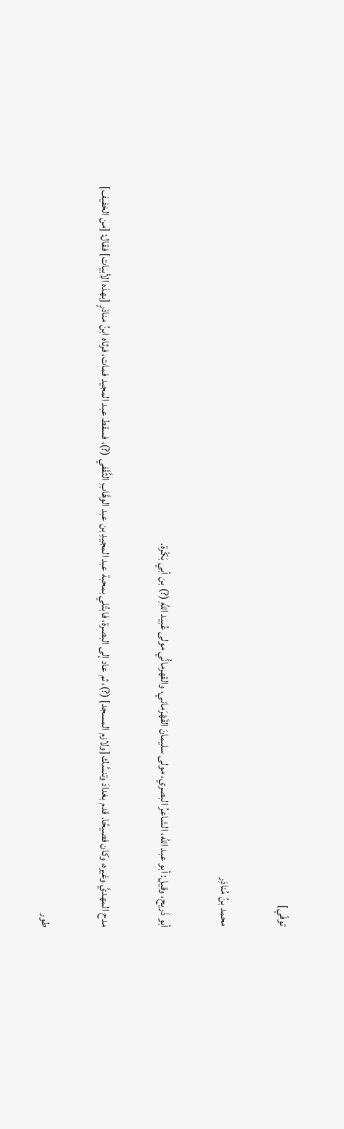توفّي]

محمد بنُ مُناذِر

أبو ذَريح، وقيل: أبو عبد الله، الشاعرُ البصري، مولى سليمانَ القَهْرَماني، والقهرمانُّي مولى عُبيد اللهِ (?) بن أبي بَكْرة.

مدح المهديَّ وغيره، وكان فصيحًا. قدم بغدادَ وتنسَّك [ولازم المسجد] (?)، ثم عاد إلى البصرة، فابتُلي بمحبة عبد المجيدِ بن عبد الوهَّابِ الثَّقَفي (?)، فسقط عبد المجيد فمات، فرثاه ابنُ مناذرٍ [بهذه الأبيات] فقال: [من الخفيف]

طور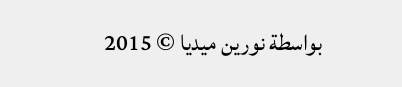بواسطة نورين ميديا © 2015